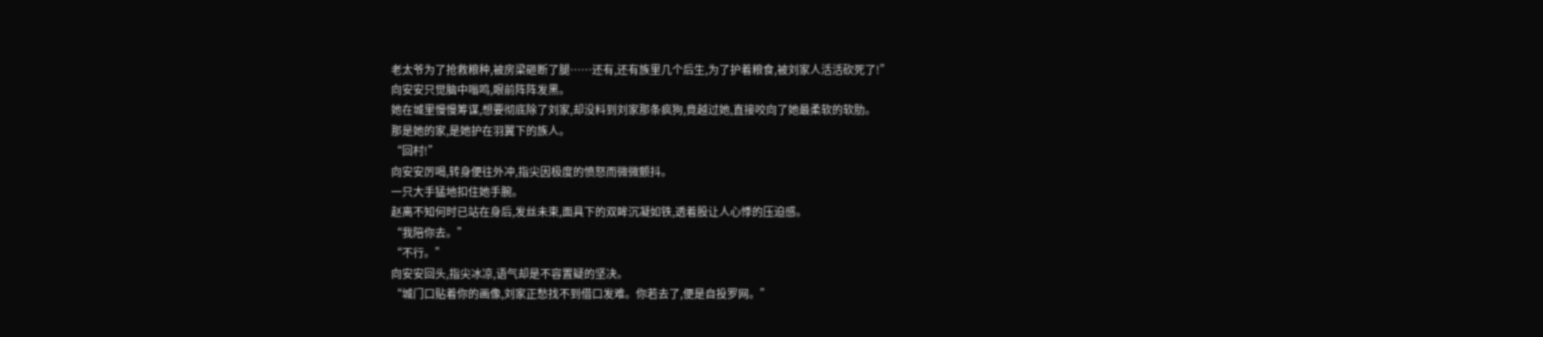老太爷为了抢救粮种,被房梁砸断了腿……还有,还有族里几个后生,为了护着粮食,被刘家人活活砍死了!”
向安安只觉脑中嗡鸣,眼前阵阵发黑。
她在城里慢慢筹谋,想要彻底除了刘家,却没料到刘家那条疯狗,竟越过她,直接咬向了她最柔软的软肋。
那是她的家,是她护在羽翼下的族人。
“回村!”
向安安厉喝,转身便往外冲,指尖因极度的愤怒而微微颤抖。
一只大手猛地扣住她手腕。
赵离不知何时已站在身后,发丝未束,面具下的双眸沉凝如铁,透着股让人心悸的压迫感。
“我陪你去。”
“不行。”
向安安回头,指尖冰凉,语气却是不容置疑的坚决。
“城门口贴着你的画像,刘家正愁找不到借口发难。你若去了,便是自投罗网。”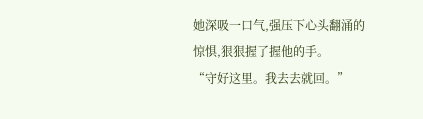她深吸一口气,强压下心头翻涌的惊惧,狠狠握了握他的手。
“守好这里。我去去就回。”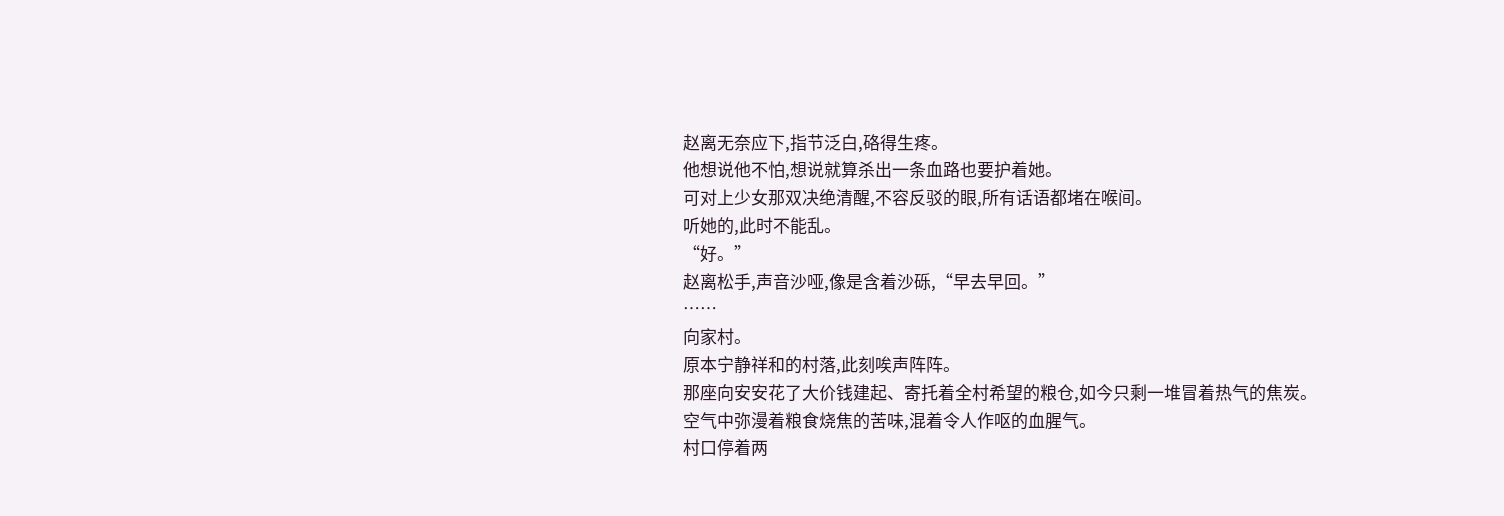赵离无奈应下,指节泛白,硌得生疼。
他想说他不怕,想说就算杀出一条血路也要护着她。
可对上少女那双决绝清醒,不容反驳的眼,所有话语都堵在喉间。
听她的,此时不能乱。
“好。”
赵离松手,声音沙哑,像是含着沙砾,“早去早回。”
……
向家村。
原本宁静祥和的村落,此刻唉声阵阵。
那座向安安花了大价钱建起、寄托着全村希望的粮仓,如今只剩一堆冒着热气的焦炭。
空气中弥漫着粮食烧焦的苦味,混着令人作呕的血腥气。
村口停着两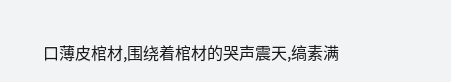口薄皮棺材,围绕着棺材的哭声震天,缟素满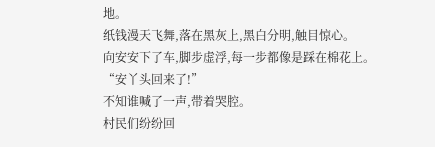地。
纸钱漫天飞舞,落在黑灰上,黑白分明,触目惊心。
向安安下了车,脚步虚浮,每一步都像是踩在棉花上。
“安丫头回来了!”
不知谁喊了一声,带着哭腔。
村民们纷纷回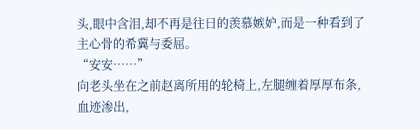头,眼中含泪,却不再是往日的羡慕嫉妒,而是一种看到了主心骨的希冀与委屈。
“安安……”
向老头坐在之前赵离所用的轮椅上,左腿缠着厚厚布条,血迹渗出,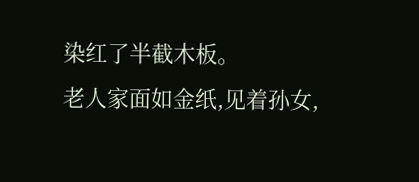染红了半截木板。
老人家面如金纸,见着孙女,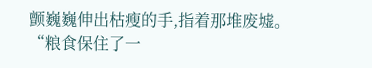颤巍巍伸出枯瘦的手,指着那堆废墟。
“粮食保住了一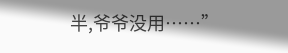半,爷爷没用……”